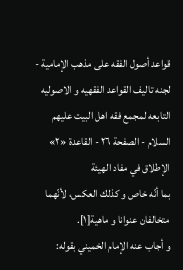قواعد أصول الفقه على مذهب الإمامية - لجنه تاليف القواعد الفقهيه و الاصوليه التابعه لمجمع فقه اهل البيت عليهم السلام - الصفحة ٢٦ - القاعدة «٢» الإطلاق في مفاد الهيئة
بما أنّه خاص و كذلك العكس، لأنّهما متخالفان عنوانا و ماهية[١].
و أجاب عنه الإمام الخميني بقوله: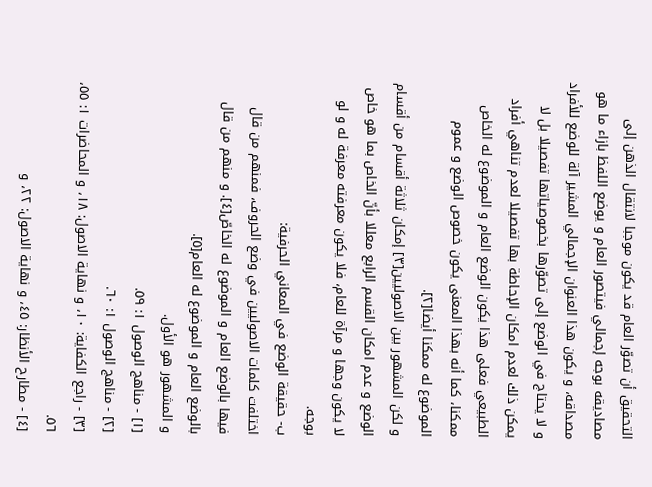التحقيق أن تصوّر العام قد يكون موجبا لانتقال الذهن إلى مصاديقه بوجه إجمالي فيتصور العام و يوضع اللفظ بازاء ما هو مصداقه، و يكون هذا العنوان الإجمالي المشير آلة للوضع للأفراد و لا يحتاج في الوضع إلى تصوّرها بخصوصياتها تفصيلا بل لا يمكن ذلك لعدم امكان الإحاطة بها تفصيلا لعدم تناهي أفراد الطبيعي فعلى هذا يكون الوضع العام و الموضوع له الخاص ممكنا، كما أنه بهذا المعنى يكون خصوص الوضع و عموم الموضوع له ممكنا أيضا[٢].
و لكن المشهور بين الاصوليين[٣] إمكان ثلاثة أقسام من أقسام الوضع و عدم امكان القسم الرابع معللا بأنّ الخاص بما هو خاص لا يكون وجها و مرآة للعام، فلا يكون معرفته معرفة له و لو بوجه.
ب- حقيقة الوضع في المعاني الحرفية:
اختلفت كلمات الاصوليين في وضع الحروف، فمنهم من قال فيها بالوضع العام و الموضوع له الخاصّ[٤]. و منهم من قال بالوضع العام و الموضوع له العام[٥].
و المشهور هو الأول.
[١] - مناهج الوصول ١: ٥٩.
[٢] - مناهج الوصول ١: ٦٠.
[٣] - راجع الكفاية: ١٠، و نهاية الاصول: ١٨، و المحاضرات ١: ٥٥، ٥٦.
[٤] - مطارح الأنظار: ٤٥، و نهاية الاصول: ٢٢، و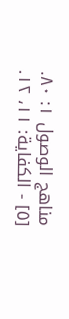مناهج الوصول ١: ٨٠.
[٥] - الكفاية: ١١، ١٢.